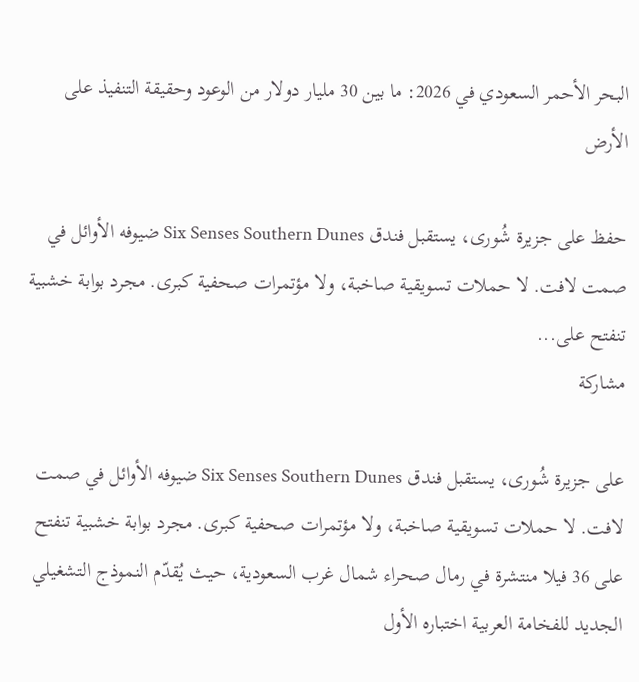البحر الأحمر السعودي في 2026: ما بين 30 مليار دولار من الوعود وحقيقة التنفيذ على الأرض

حفظ على جزيرة شُورى، يستقبل فندق Six Senses Southern Dunes ضيوفه الأوائل في صمت لافت. لا حملات تسويقية صاخبة، ولا مؤتمرات صحفية كبرى. مجرد بوابة خشبية تنفتح على...
مشاركة

على جزيرة شُورى، يستقبل فندق Six Senses Southern Dunes ضيوفه الأوائل في صمت لافت. لا حملات تسويقية صاخبة، ولا مؤتمرات صحفية كبرى. مجرد بوابة خشبية تنفتح على 36 فيلا منتشرة في رمال صحراء شمال غرب السعودية، حيث يُقدّم النموذج التشغيلي الجديد للفخامة العربية اختباره الأول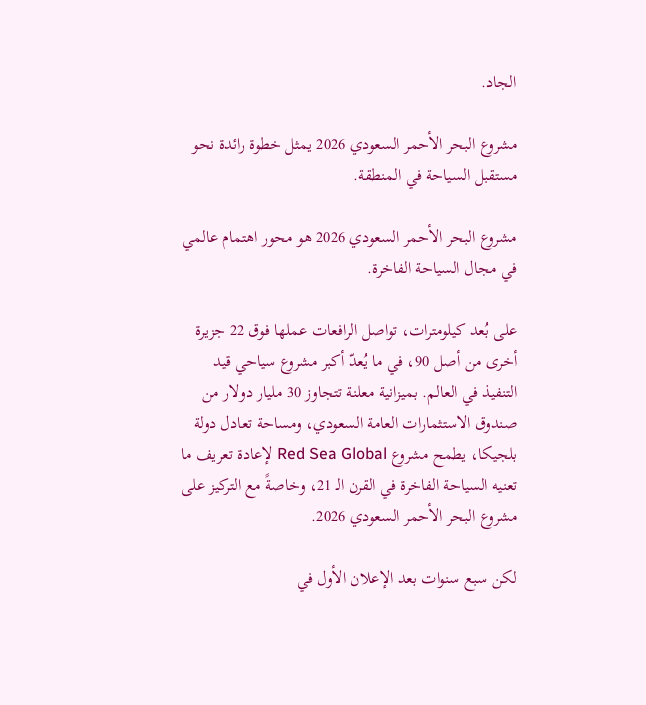الجاد.

مشروع البحر الأحمر السعودي 2026 يمثل خطوة رائدة نحو مستقبل السياحة في المنطقة.

مشروع البحر الأحمر السعودي 2026 هو محور اهتمام عالمي في مجال السياحة الفاخرة.

على بُعد كيلومترات، تواصل الرافعات عملها فوق 22 جزيرة أخرى من أصل 90، في ما يُعدّ أكبر مشروع سياحي قيد التنفيذ في العالم. بميزانية معلنة تتجاوز 30 مليار دولار من صندوق الاستثمارات العامة السعودي، ومساحة تعادل دولة بلجيكا، يطمح مشروع Red Sea Global لإعادة تعريف ما تعنيه السياحة الفاخرة في القرن الـ 21، وخاصةً مع التركيز على مشروع البحر الأحمر السعودي 2026.

لكن سبع سنوات بعد الإعلان الأول في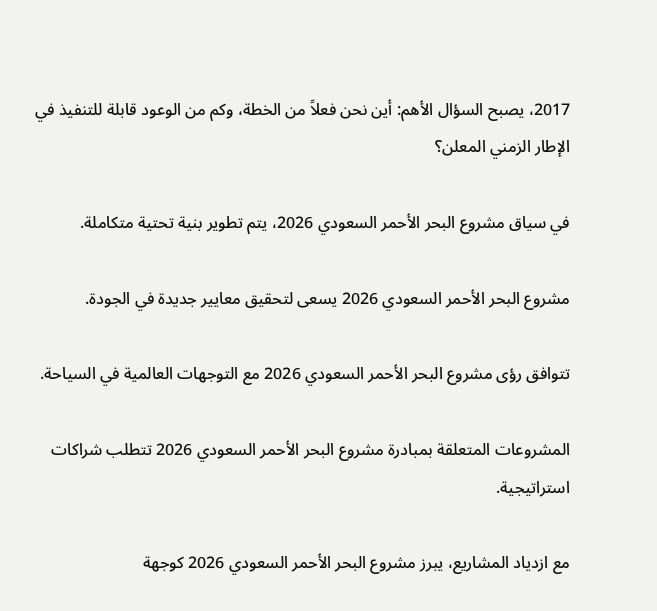2017، يصبح السؤال الأهم: أين نحن فعلاً من الخطة، وكم من الوعود قابلة للتنفيذ في الإطار الزمني المعلن؟

في سياق مشروع البحر الأحمر السعودي 2026، يتم تطوير بنية تحتية متكاملة.

مشروع البحر الأحمر السعودي 2026 يسعى لتحقيق معايير جديدة في الجودة.

تتوافق رؤى مشروع البحر الأحمر السعودي 2026 مع التوجهات العالمية في السياحة.

المشروعات المتعلقة بمبادرة مشروع البحر الأحمر السعودي 2026 تتطلب شراكات استراتيجية.

مع ازدياد المشاريع، يبرز مشروع البحر الأحمر السعودي 2026 كوجهة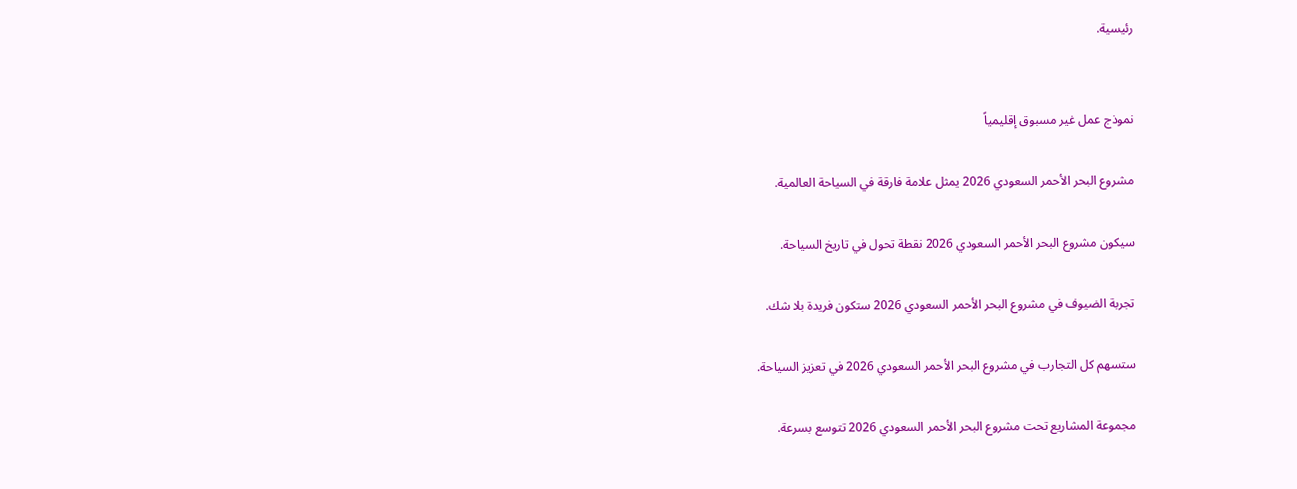رئيسية.


نموذج عمل غير مسبوق إقليمياً

مشروع البحر الأحمر السعودي 2026 يمثل علامة فارقة في السياحة العالمية.

سيكون مشروع البحر الأحمر السعودي 2026 نقطة تحول في تاريخ السياحة.

تجربة الضيوف في مشروع البحر الأحمر السعودي 2026 ستكون فريدة بلا شك.

ستسهم كل التجارب في مشروع البحر الأحمر السعودي 2026 في تعزيز السياحة.

مجموعة المشاريع تحت مشروع البحر الأحمر السعودي 2026 تتوسع بسرعة.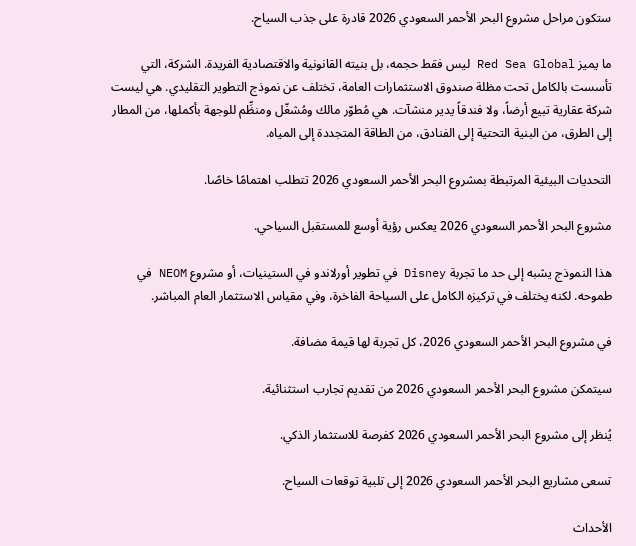ستكون مراحل مشروع البحر الأحمر السعودي 2026 قادرة على جذب السياح.

ما يميز Red Sea Global ليس فقط حجمه، بل بنيته القانونية والاقتصادية الفريدة. الشركة، التي تأسست بالكامل تحت مظلة صندوق الاستثمارات العامة، تختلف عن نموذج التطوير التقليدي. هي ليست شركة عقارية تبيع أرضاً، ولا فندقاً يدير منشآت. هي مُطوّر مالك ومُشغّل ومنظِّم للوجهة بأكملها، من المطار إلى الطرق، من البنية التحتية إلى الفنادق، من الطاقة المتجددة إلى المياه.

التحديات البيئية المرتبطة بمشروع البحر الأحمر السعودي 2026 تتطلب اهتمامًا خاصًا.

مشروع البحر الأحمر السعودي 2026 يعكس رؤية أوسع للمستقبل السياحي.

هذا النموذج يشبه إلى حد ما تجربة Disney في تطوير أورلاندو في الستينيات، أو مشروع NEOM في طموحه. لكنه يختلف في تركيزه الكامل على السياحة الفاخرة، وفي مقياس الاستثمار العام المباشر.

في مشروع البحر الأحمر السعودي 2026، كل تجربة لها قيمة مضافة.

سيتمكن مشروع البحر الأحمر السعودي 2026 من تقديم تجارب استثنائية.

يُنظر إلى مشروع البحر الأحمر السعودي 2026 كفرصة للاستثمار الذكي.

تسعى مشاريع البحر الأحمر السعودي 2026 إلى تلبية توقعات السياح.

الأحداث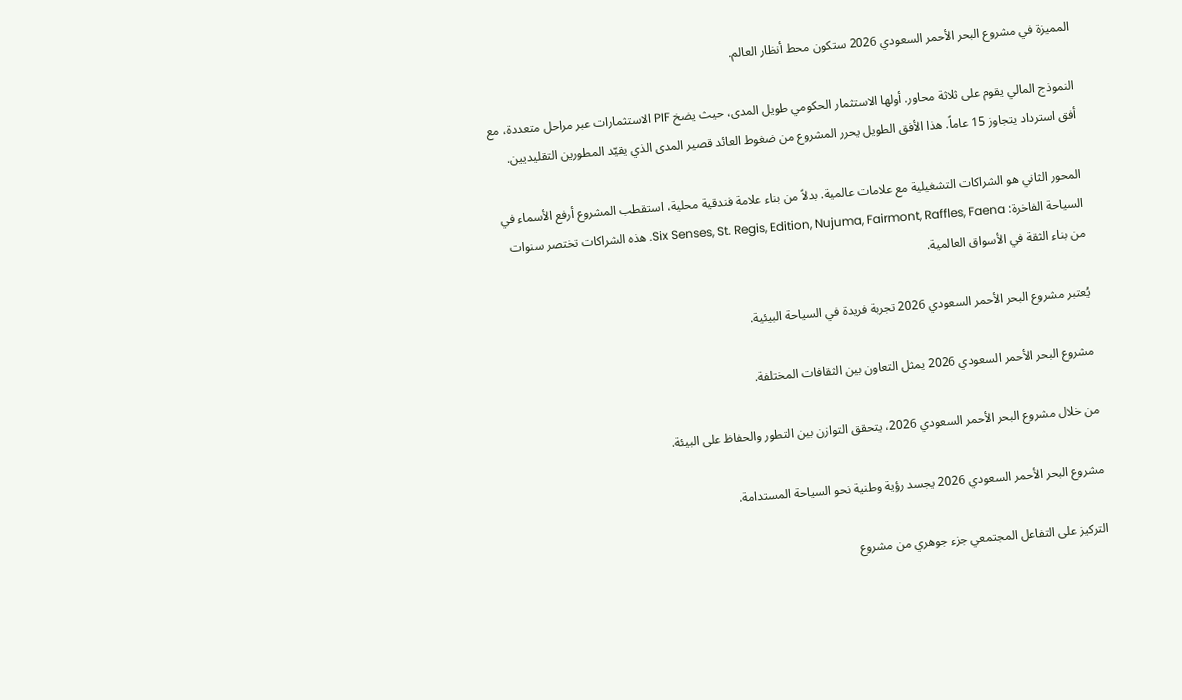المميزة في مشروع البحر الأحمر السعودي 2026 ستكون محط أنظار العالم.

النموذج المالي يقوم على ثلاثة محاور. أولها الاستثمار الحكومي طويل المدى، حيث يضخ PIF الاستثمارات عبر مراحل متعددة، مع أفق استرداد يتجاوز 15 عاماً. هذا الأفق الطويل يحرر المشروع من ضغوط العائد قصير المدى الذي يقيّد المطورين التقليديين.

المحور الثاني هو الشراكات التشغيلية مع علامات عالمية. بدلاً من بناء علامة فندقية محلية، استقطب المشروع أرفع الأسماء في السياحة الفاخرة: Six Senses, St. Regis, Edition, Nujuma, Fairmont, Raffles, Faena. هذه الشراكات تختصر سنوات من بناء الثقة في الأسواق العالمية.

يُعتبر مشروع البحر الأحمر السعودي 2026 تجربة فريدة في السياحة البيئية.

مشروع البحر الأحمر السعودي 2026 يمثل التعاون بين الثقافات المختلفة.

من خلال مشروع البحر الأحمر السعودي 2026، يتحقق التوازن بين التطور والحفاظ على البيئة.

مشروع البحر الأحمر السعودي 2026 يجسد رؤية وطنية نحو السياحة المستدامة.

التركيز على التفاعل المجتمعي جزء جوهري من مشروع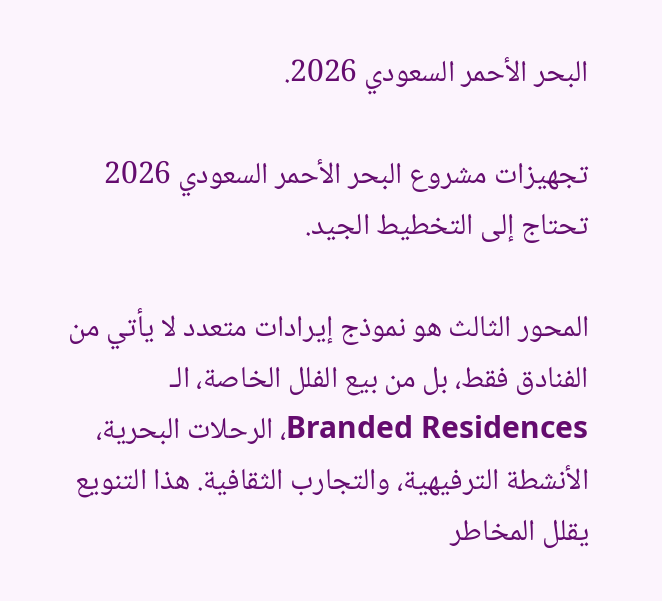البحر الأحمر السعودي 2026.

تجهيزات مشروع البحر الأحمر السعودي 2026 تحتاج إلى التخطيط الجيد.

المحور الثالث هو نموذج إيرادات متعدد لا يأتي من الفنادق فقط، بل من بيع الفلل الخاصة، الـ Branded Residences، الرحلات البحرية، الأنشطة الترفيهية، والتجارب الثقافية. هذا التنويع يقلل المخاطر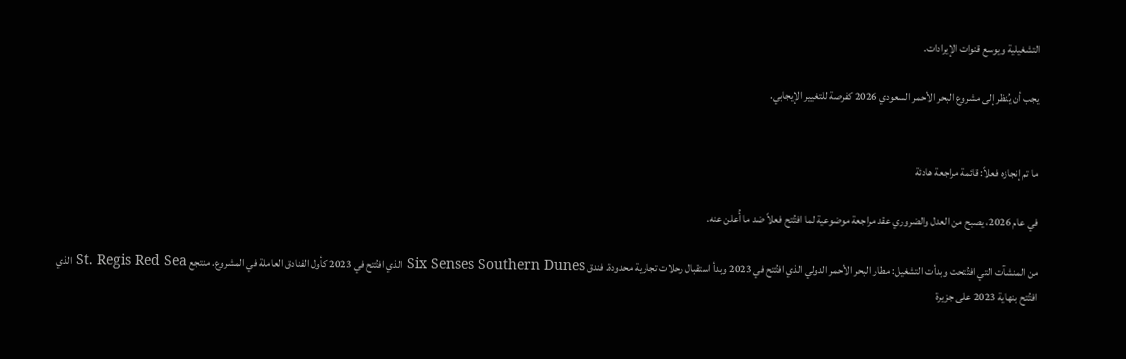التشغيلية ويوسع قنوات الإيرادات.

يجب أن يُنظر إلى مشروع البحر الأحمر السعودي 2026 كفرصة للتغيير الإيجابي.


ما تم إنجازه فعلاً: قائمة مراجعة هادئة

في عام 2026، يصبح من العدل والضروري عقد مراجعة موضوعية لما افتُتح فعلاً ضد ما أُعلن عنه.

من المنشآت التي افتُتحت وبدأت التشغيل: مطار البحر الأحمر الدولي الذي افتُتح في 2023 وبدأ استقبال رحلات تجارية محدودة. فندق Six Senses Southern Dunes الذي افتُتح في 2023 كأول الفنادق العاملة في المشروع. منتجع St. Regis Red Sea الذي افتُتح بنهاية 2023 على جزيرة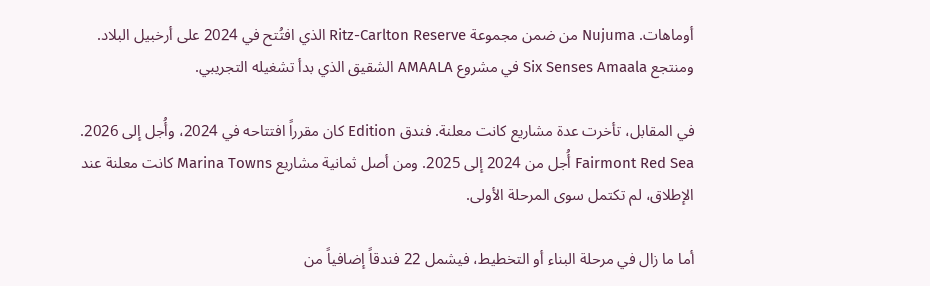أوماهات. Nujuma من ضمن مجموعة Ritz-Carlton Reserve الذي افتُتح في 2024 على أرخبيل البلاد. ومنتجع Six Senses Amaala في مشروع AMAALA الشقيق الذي بدأ تشغيله التجريبي.

في المقابل، تأخرت عدة مشاريع كانت معلنة. فندق Edition كان مقرراً افتتاحه في 2024، وأُجل إلى 2026. Fairmont Red Sea أُجل من 2024 إلى 2025. ومن أصل ثمانية مشاريع Marina Towns كانت معلنة عند الإطلاق، لم تكتمل سوى المرحلة الأولى.

أما ما زال في مرحلة البناء أو التخطيط، فيشمل 22 فندقاً إضافياً من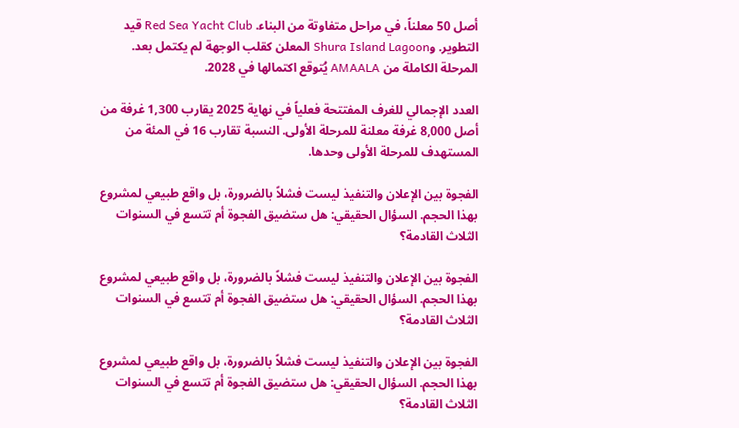أصل 50 معلناً، في مراحل متفاوتة من البناء. Red Sea Yacht Club قيد التطوير. وShura Island Lagoon المعلن كقلب الوجهة لم يكتمل بعد. المرحلة الكاملة من AMAALA يُتوقع اكتمالها في 2028.

العدد الإجمالي للغرف المفتتحة فعلياً في نهاية 2025 يقارب 1,300 غرفة من أصل 8,000 غرفة معلنة للمرحلة الأولى. النسبة تقارب 16 في المئة من المستهدف للمرحلة الأولى وحدها.

الفجوة بين الإعلان والتنفيذ ليست فشلاً بالضرورة، بل واقع طبيعي لمشروع بهذا الحجم. السؤال الحقيقي: هل ستضيق الفجوة أم تتسع في السنوات الثلاث القادمة؟

الفجوة بين الإعلان والتنفيذ ليست فشلاً بالضرورة، بل واقع طبيعي لمشروع بهذا الحجم. السؤال الحقيقي: هل ستضيق الفجوة أم تتسع في السنوات الثلاث القادمة؟

الفجوة بين الإعلان والتنفيذ ليست فشلاً بالضرورة، بل واقع طبيعي لمشروع بهذا الحجم. السؤال الحقيقي: هل ستضيق الفجوة أم تتسع في السنوات الثلاث القادمة؟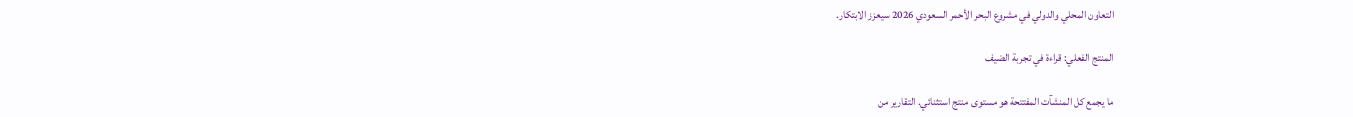التعاون المحلي والدولي في مشروع البحر الأحمر السعودي 2026 سيعزز الابتكار.

المنتج الفعلي: قراءة في تجربة الضيف

ما يجمع كل المنشآت المفتتحة هو مستوى منتج استثنائي. التقارير من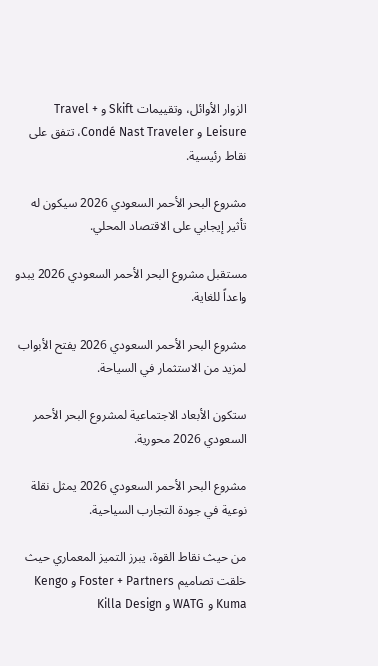الزوار الأوائل، وتقييمات Skift و Travel + Leisure و Condé Nast Traveler، تتفق على نقاط رئيسية.

مشروع البحر الأحمر السعودي 2026 سيكون له تأثير إيجابي على الاقتصاد المحلي.

مستقبل مشروع البحر الأحمر السعودي 2026 يبدو واعداً للغاية.

مشروع البحر الأحمر السعودي 2026 يفتح الأبواب لمزيد من الاستثمار في السياحة.

ستكون الأبعاد الاجتماعية لمشروع البحر الأحمر السعودي 2026 محورية.

مشروع البحر الأحمر السعودي 2026 يمثل نقلة نوعية في جودة التجارب السياحية.

من حيث نقاط القوة، يبرز التميز المعماري حيث خلقت تصاميم Foster + Partners و Kengo Kuma و WATG و Killa Design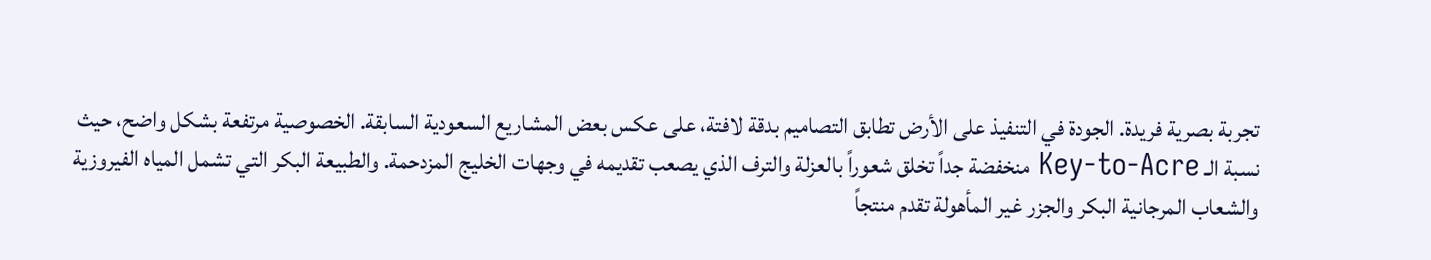تجربة بصرية فريدة. الجودة في التنفيذ على الأرض تطابق التصاميم بدقة لافتة، على عكس بعض المشاريع السعودية السابقة. الخصوصية مرتفعة بشكل واضح، حيث نسبة الـ Key-to-Acre منخفضة جداً تخلق شعوراً بالعزلة والترف الذي يصعب تقديمه في وجهات الخليج المزدحمة. والطبيعة البكر التي تشمل المياه الفيروزية والشعاب المرجانية البكر والجزر غير المأهولة تقدم منتجاً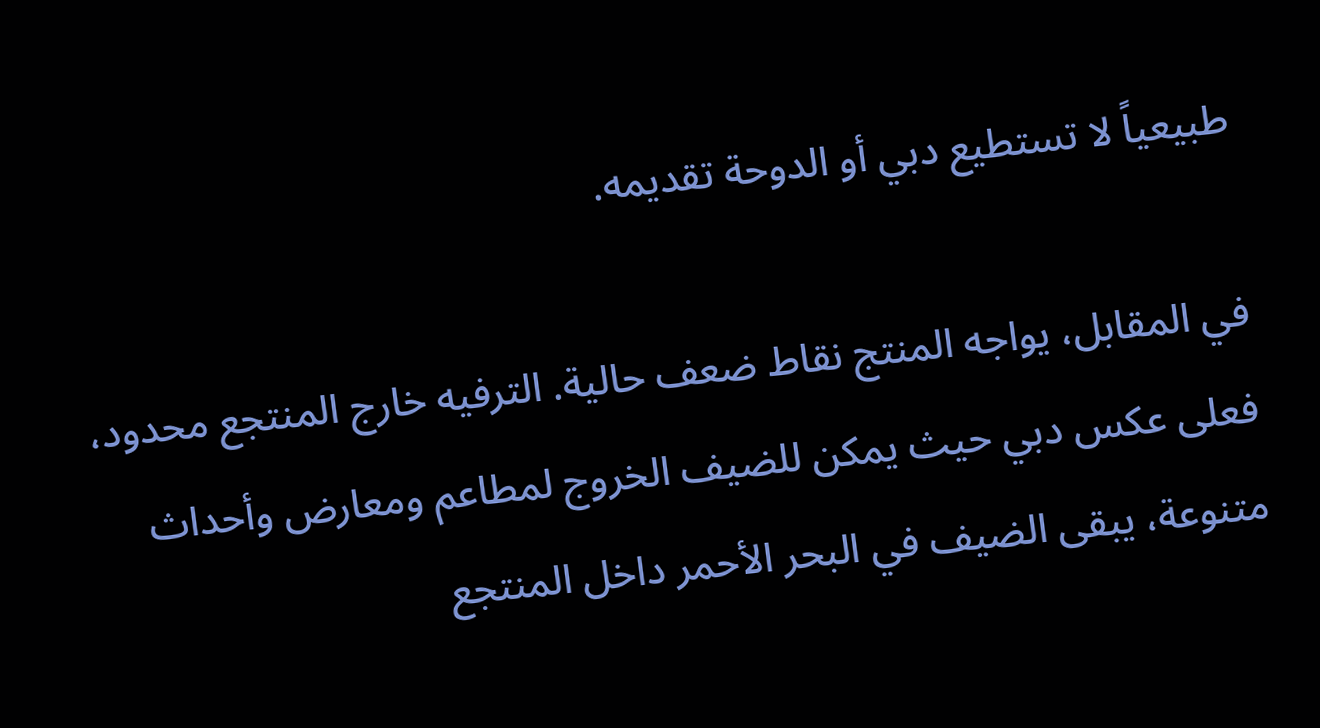طبيعياً لا تستطيع دبي أو الدوحة تقديمه.

في المقابل، يواجه المنتج نقاط ضعف حالية. الترفيه خارج المنتجع محدود، فعلى عكس دبي حيث يمكن للضيف الخروج لمطاعم ومعارض وأحداث متنوعة، يبقى الضيف في البحر الأحمر داخل المنتجع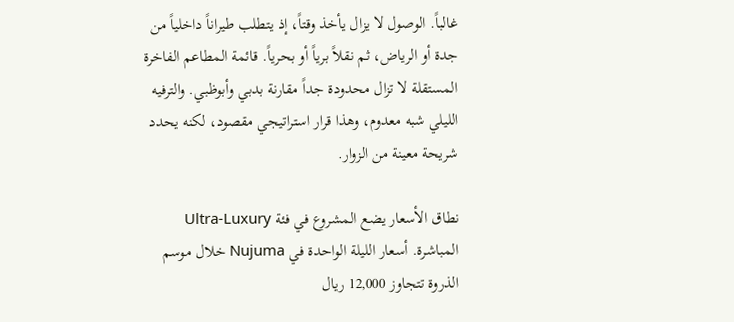غالباً. الوصول لا يزال يأخذ وقتاً، إذ يتطلب طيراناً داخلياً من جدة أو الرياض، ثم نقلاً برياً أو بحرياً. قائمة المطاعم الفاخرة المستقلة لا تزال محدودة جداً مقارنة بدبي وأبوظبي. والترفيه الليلي شبه معدوم، وهذا قرار استراتيجي مقصود، لكنه يحدد شريحة معينة من الزوار.

نطاق الأسعار يضع المشروع في فئة Ultra-Luxury المباشرة. أسعار الليلة الواحدة في Nujuma خلال موسم الذروة تتجاوز 12,000 ريال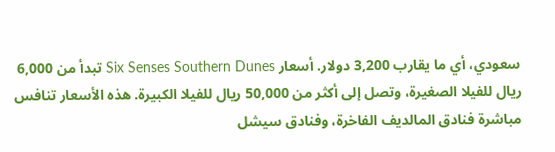سعودي، أي ما يقارب 3,200 دولار. أسعار Six Senses Southern Dunes تبدأ من 6,000 ريال للفيلا الصغيرة، وتصل إلى أكثر من 50,000 ريال للفيلا الكبيرة. هذه الأسعار تنافس مباشرة فنادق المالديف الفاخرة، وفنادق سيشل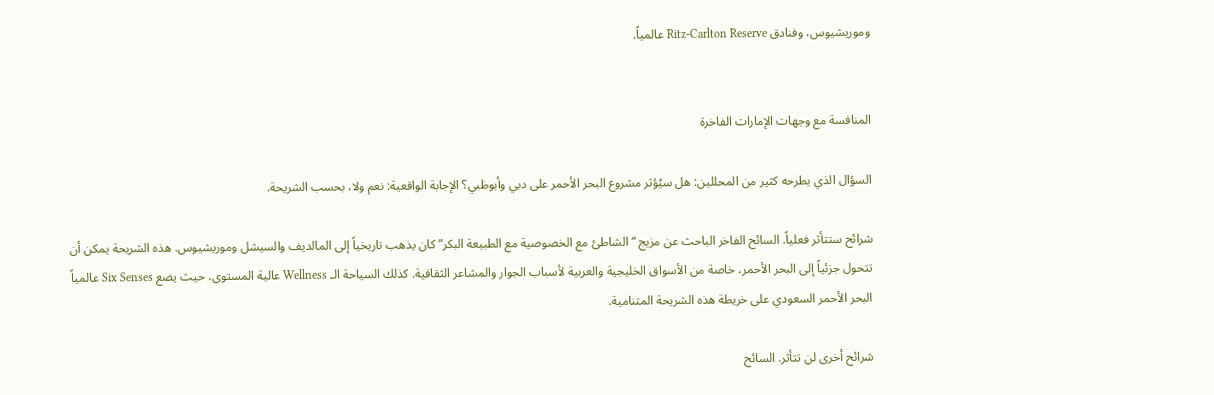وموريشيوس، وفنادق Ritz-Carlton Reserve عالمياً.


المنافسة مع وجهات الإمارات الفاخرة

السؤال الذي يطرحه كثير من المحللين: هل سيُؤثر مشروع البحر الأحمر على دبي وأبوظبي؟ الإجابة الواقعية: نعم ولا، بحسب الشريحة.

شرائح ستتأثر فعلياً. السائح الفاخر الباحث عن مزيج “الشاطئ مع الخصوصية مع الطبيعة البكر” كان يذهب تاريخياً إلى المالديف والسيشل وموريشيوس. هذه الشريحة يمكن أن تتحول جزئياً إلى البحر الأحمر، خاصة من الأسواق الخليجية والعربية لأسباب الجوار والمشاعر الثقافية. كذلك السياحة الـ Wellness عالية المستوى، حيث يضع Six Senses عالمياً البحر الأحمر السعودي على خريطة هذه الشريحة المتنامية.

شرائح أخرى لن تتأثر. السائح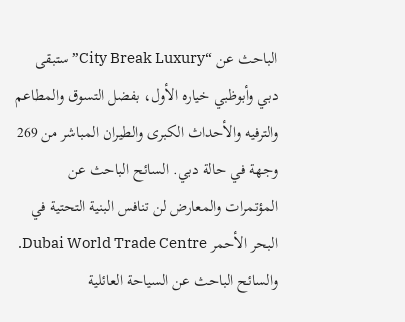الباحث عن “City Break Luxury” ستبقى دبي وأبوظبي خياره الأول، بفضل التسوق والمطاعم والترفيه والأحداث الكبرى والطيران المباشر من 269 وجهة في حالة دبي. السائح الباحث عن المؤتمرات والمعارض لن تنافس البنية التحتية في البحر الأحمر Dubai World Trade Centre. والسائح الباحث عن السياحة العائلية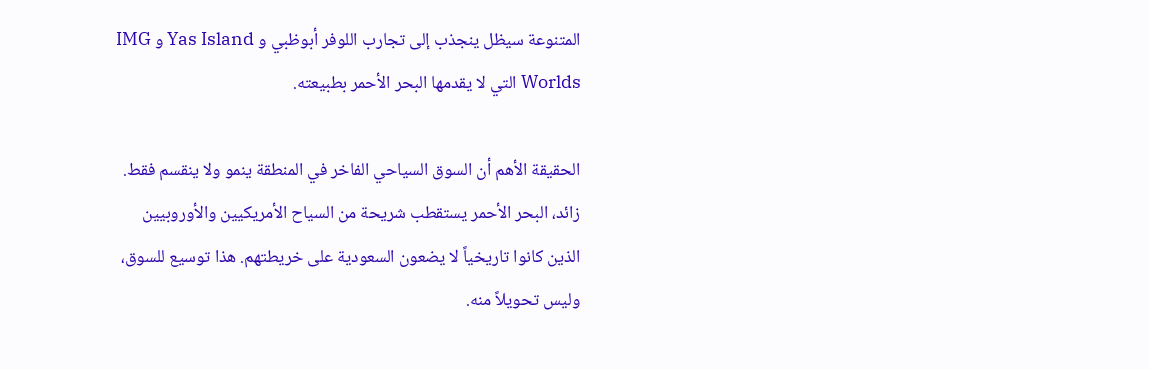المتنوعة سيظل ينجذب إلى تجارب اللوفر أبوظبي و Yas Island و IMG Worlds التي لا يقدمها البحر الأحمر بطبيعته.

الحقيقة الأهم أن السوق السياحي الفاخر في المنطقة ينمو ولا ينقسم فقط. زائد، البحر الأحمر يستقطب شريحة من السياح الأمريكيين والأوروبيين الذين كانوا تاريخياً لا يضعون السعودية على خريطتهم. هذا توسيع للسوق، وليس تحويلاً منه.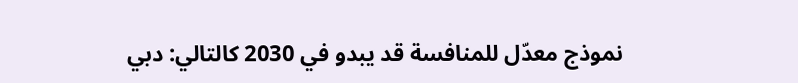نموذج معدّل للمنافسة قد يبدو في 2030 كالتالي: دبي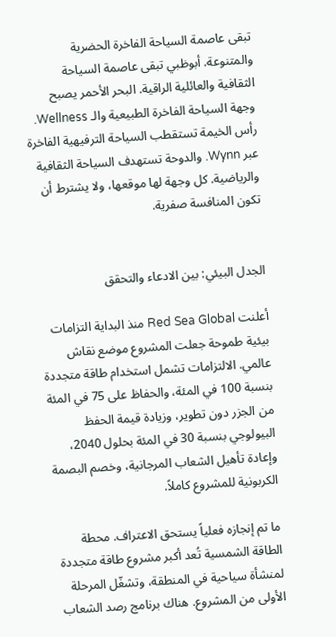تبقى عاصمة السياحة الفاخرة الحضرية والمتنوعة. أبوظبي تبقى عاصمة السياحة الثقافية والعائلية الراقية. البحر الأحمر يصبح وجهة السياحة الفاخرة الطبيعية والـ Wellness. رأس الخيمة تستقطب السياحة الترفيهية الفاخرة عبر Wynn. والدوحة تستهدف السياحة الثقافية والرياضية. كل وجهة لها موقعها، ولا يشترط أن تكون المنافسة صفرية.


الجدل البيئي: بين الادعاء والتحقق

أعلنت Red Sea Global منذ البداية التزامات بيئية طموحة جعلت المشروع موضع نقاش عالمي. الالتزامات تشمل استخدام طاقة متجددة بنسبة 100 في المئة، والحفاظ على 75 في المئة من الجزر دون تطوير، وزيادة قيمة الحفظ البيولوجي بنسبة 30 في المئة بحلول 2040، وإعادة تأهيل الشعاب المرجانية، وخصم البصمة الكربونية للمشروع كاملاً.

ما تم إنجازه فعلياً يستحق الاعتراف. محطة الطاقة الشمسية تُعد أكبر مشروع طاقة متجددة لمنشأة سياحية في المنطقة، وتشغّل المرحلة الأولى من المشروع. هناك برنامج رصد الشعاب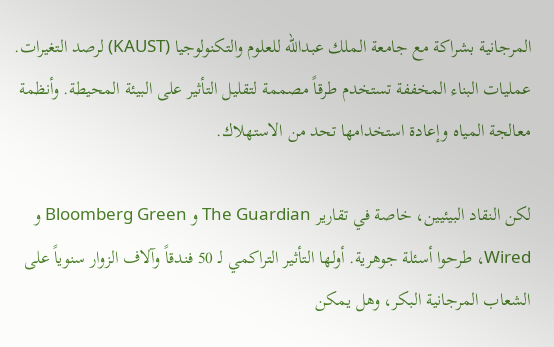المرجانية بشراكة مع جامعة الملك عبدالله للعلوم والتكنولوجيا (KAUST) لرصد التغيرات. عمليات البناء المخففة تستخدم طرقاً مصممة لتقليل التأثير على البيئة المحيطة. وأنظمة معالجة المياه وإعادة استخدامها تحد من الاستهلاك.

لكن النقاد البيئيين، خاصة في تقارير The Guardian و Bloomberg Green و Wired، طرحوا أسئلة جوهرية. أولها التأثير التراكمي لـ 50 فندقاً وآلاف الزوار سنوياً على الشعاب المرجانية البكر، وهل يمكن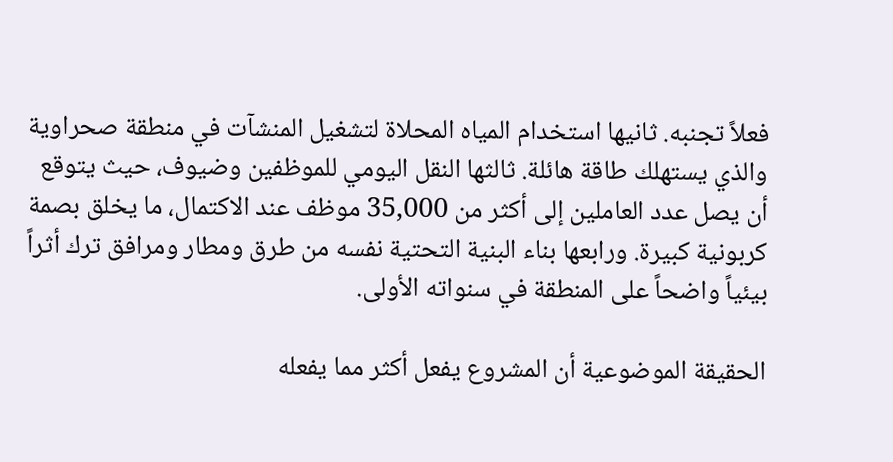فعلاً تجنبه. ثانيها استخدام المياه المحلاة لتشغيل المنشآت في منطقة صحراوية والذي يستهلك طاقة هائلة. ثالثها النقل اليومي للموظفين وضيوف، حيث يتوقع أن يصل عدد العاملين إلى أكثر من 35,000 موظف عند الاكتمال، ما يخلق بصمة كربونية كبيرة. ورابعها بناء البنية التحتية نفسه من طرق ومطار ومرافق ترك أثراً بيئياً واضحاً على المنطقة في سنواته الأولى.

الحقيقة الموضوعية أن المشروع يفعل أكثر مما يفعله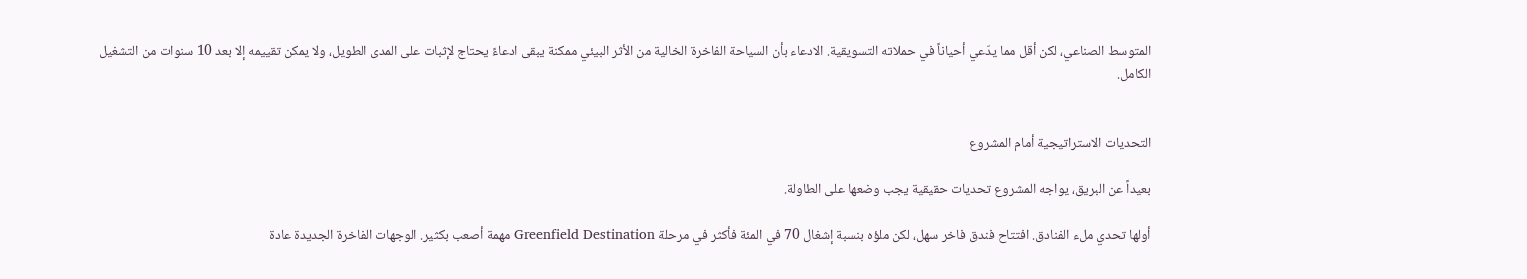المتوسط الصناعي، لكن أقل مما يدّعي أحياناً في حملاته التسويقية. الادعاء بأن السياحة الفاخرة الخالية من الأثر البيئي ممكنة يبقى ادعاءً يحتاج لإثبات على المدى الطويل، ولا يمكن تقييمه إلا بعد 10 سنوات من التشغيل الكامل.


التحديات الاستراتيجية أمام المشروع

بعيداً عن البريق، يواجه المشروع تحديات حقيقية يجب وضعها على الطاولة.

أولها تحدي ملء الفنادق. افتتاح فندق فاخر سهل، لكن ملؤه بنسبة إشغال 70 في المئة فأكثر في مرحلة Greenfield Destination مهمة أصعب بكثير. الوجهات الفاخرة الجديدة عادة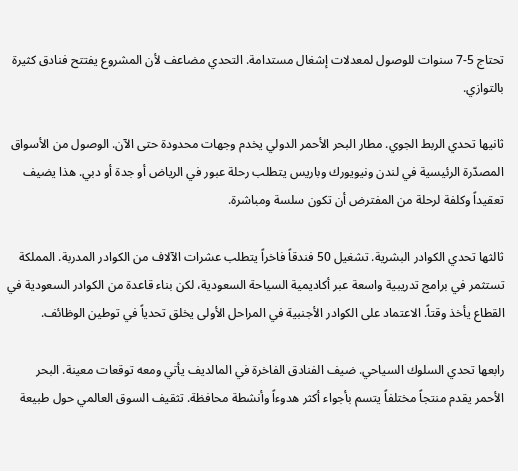تحتاج 5-7 سنوات للوصول لمعدلات إشغال مستدامة. التحدي مضاعف لأن المشروع يفتتح فنادق كثيرة بالتوازي.

ثانيها تحدي الربط الجوي. مطار البحر الأحمر الدولي يخدم وجهات محدودة حتى الآن. الوصول من الأسواق المصدّرة الرئيسية في لندن ونيويورك وباريس يتطلب رحلة عبور في الرياض أو جدة أو دبي. هذا يضيف تعقيداً وكلفة لرحلة من المفترض أن تكون سلسة ومباشرة.

ثالثها تحدي الكوادر البشرية. تشغيل 50 فندقاً فاخراً يتطلب عشرات الآلاف من الكوادر المدربة. المملكة تستثمر في برامج تدريبية واسعة عبر أكاديمية السياحة السعودية، لكن بناء قاعدة من الكوادر السعودية في القطاع يأخذ وقتاً. الاعتماد على الكوادر الأجنبية في المراحل الأولى يخلق تحدياً في توطين الوظائف.

رابعها تحدي السلوك السياحي. ضيف الفنادق الفاخرة في المالديف يأتي ومعه توقعات معينة. البحر الأحمر يقدم منتجاً مختلفاً يتسم بأجواء أكثر هدوءاً وأنشطة محافظة. تثقيف السوق العالمي حول طبيعة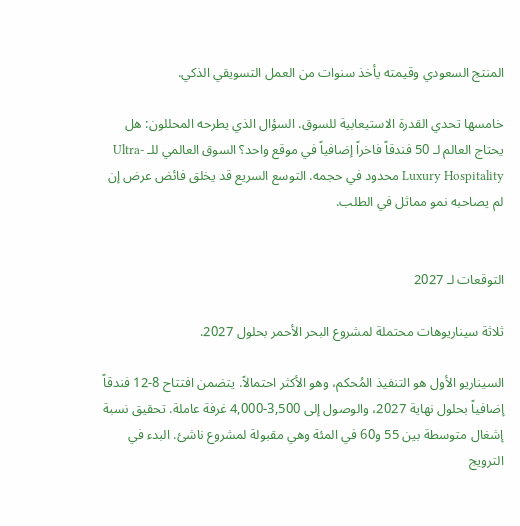المنتج السعودي وقيمته يأخذ سنوات من العمل التسويقي الذكي.

خامسها تحدي القدرة الاستيعابية للسوق. السؤال الذي يطرحه المحللون: هل يحتاج العالم لـ 50 فندقاً فاخراً إضافياً في موقع واحد؟ السوق العالمي للـ Ultra-Luxury Hospitality محدود في حجمه. التوسع السريع قد يخلق فائض عرض إن لم يصاحبه نمو مماثل في الطلب.


التوقعات لـ 2027

ثلاثة سيناريوهات محتملة لمشروع البحر الأحمر بحلول 2027.

السيناريو الأول هو التنفيذ المُحكم، وهو الأكثر احتمالاً. يتضمن افتتاح 8-12 فندقاً إضافياً بحلول نهاية 2027، والوصول إلى 3,500-4,000 غرفة عاملة. تحقيق نسبة إشغال متوسطة بين 55 و60 في المئة وهي مقبولة لمشروع ناشئ. البدء في الترويج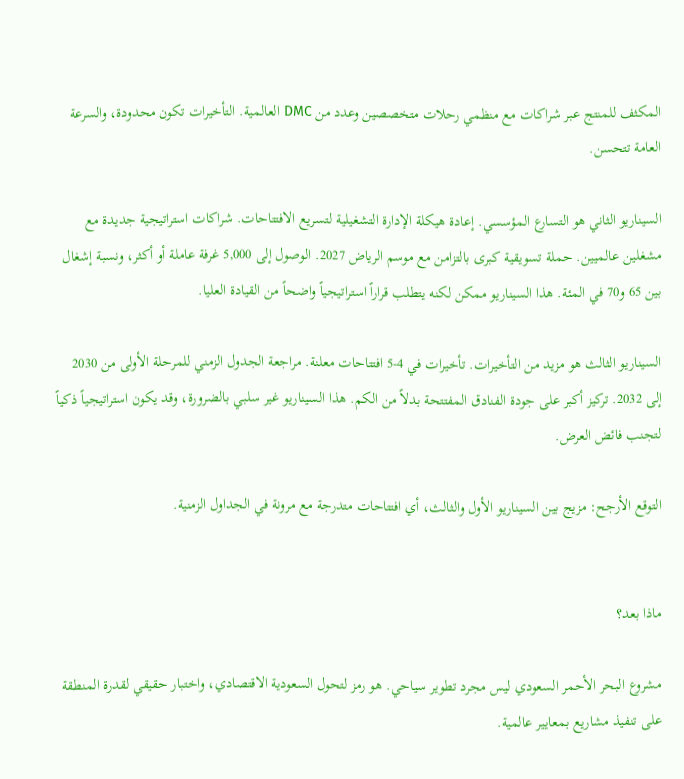المكثف للمنتج عبر شراكات مع منظمي رحلات متخصصين وعدد من DMC العالمية. التأخيرات تكون محدودة، والسرعة العامة تتحسن.

السيناريو الثاني هو التسارع المؤسسي. إعادة هيكلة الإدارة التشغيلية لتسريع الافتتاحات. شراكات استراتيجية جديدة مع مشغلين عالميين. حملة تسويقية كبرى بالتزامن مع موسم الرياض 2027. الوصول إلى 5,000 غرفة عاملة أو أكثر، ونسبة إشغال بين 65 و70 في المئة. هذا السيناريو ممكن لكنه يتطلب قراراً استراتيجياً واضحاً من القيادة العليا.

السيناريو الثالث هو مزيد من التأخيرات. تأخيرات في 4-5 افتتاحات معلنة. مراجعة الجدول الزمني للمرحلة الأولى من 2030 إلى 2032. تركيز أكبر على جودة الفنادق المفتتحة بدلاً من الكم. هذا السيناريو غير سلبي بالضرورة، وقد يكون استراتيجياً ذكياً لتجنب فائض العرض.

التوقع الأرجح: مزيج بين السيناريو الأول والثالث، أي افتتاحات متدرجة مع مرونة في الجداول الزمنية.


ماذا بعد؟

مشروع البحر الأحمر السعودي ليس مجرد تطوير سياحي. هو رمز لتحول السعودية الاقتصادي، واختبار حقيقي لقدرة المنطقة على تنفيذ مشاريع بمعايير عالمية.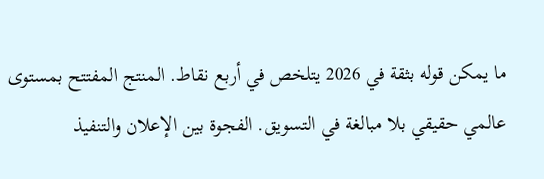ما يمكن قوله بثقة في 2026 يتلخص في أربع نقاط. المنتج المفتتح بمستوى عالمي حقيقي بلا مبالغة في التسويق. الفجوة بين الإعلان والتنفيذ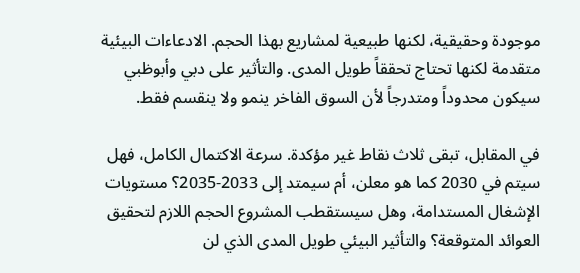موجودة وحقيقية، لكنها طبيعية لمشاريع بهذا الحجم. الادعاءات البيئية متقدمة لكنها تحتاج تحققاً طويل المدى. والتأثير على دبي وأبوظبي سيكون محدوداً ومتدرجاً لأن السوق الفاخر ينمو ولا ينقسم فقط.

في المقابل، تبقى ثلاث نقاط غير مؤكدة. سرعة الاكتمال الكامل، فهل سيتم في 2030 كما هو معلن، أم سيمتد إلى 2033-2035؟ مستويات الإشغال المستدامة، وهل سيستقطب المشروع الحجم اللازم لتحقيق العوائد المتوقعة؟ والتأثير البيئي طويل المدى الذي لن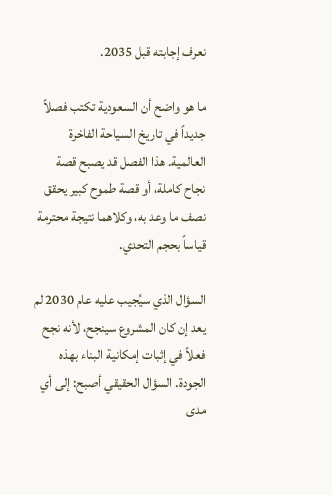نعرف إجابته قبل 2035.

ما هو واضح أن السعودية تكتب فصلاً جديداً في تاريخ السياحة الفاخرة العالمية. هذا الفصل قد يصبح قصة نجاح كاملة، أو قصة طموح كبير يحقق نصف ما وعد به، وكلاهما نتيجة محترمة قياساً بحجم التحدي.

السؤال الذي سيُجيب عليه عام 2030 لم يعد إن كان المشروع سينجح، لأنه نجح فعلاً في إثبات إمكانية البناء بهذه الجودة. السؤال الحقيقي أصبح: إلى أي مدى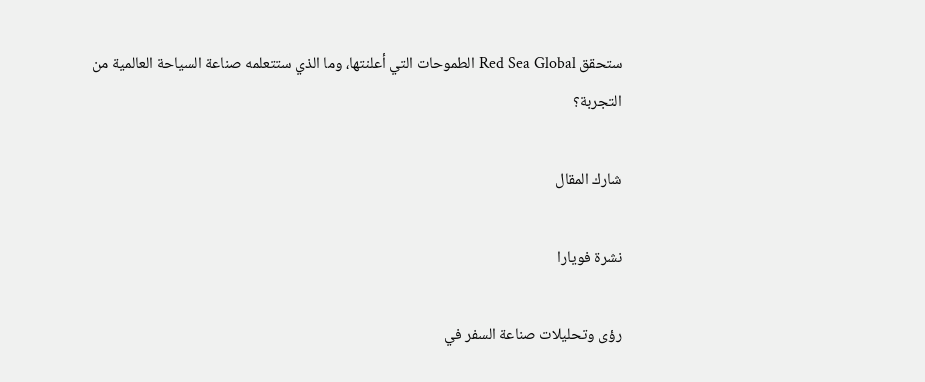ستحقق Red Sea Global الطموحات التي أعلنتها، وما الذي ستتعلمه صناعة السياحة العالمية من التجربة؟

شارك المقال

نشرة فويارا

رؤى وتحليلات صناعة السفر في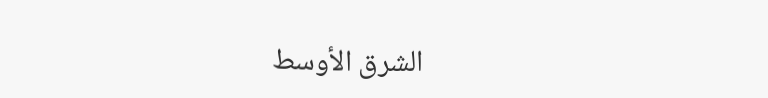الشرق الأوسط